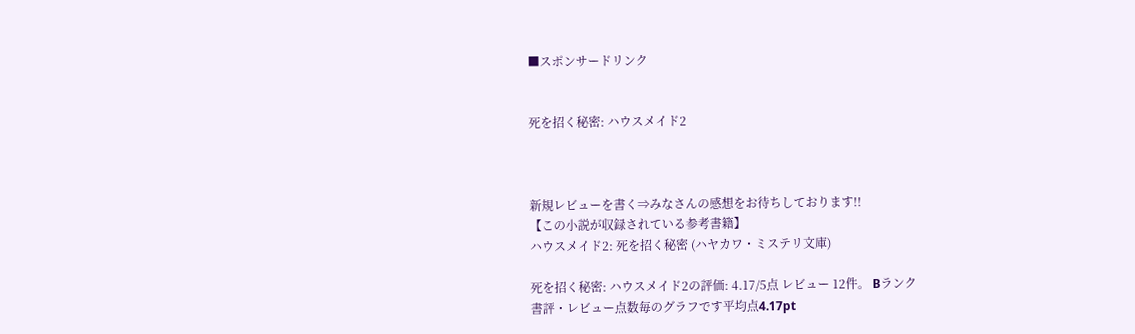■スポンサードリンク


死を招く秘密: ハウスメイド2



新規レビューを書く⇒みなさんの感想をお待ちしております!!
【この小説が収録されている参考書籍】
ハウスメイド2: 死を招く秘密 (ハヤカワ・ミステリ文庫)

死を招く秘密: ハウスメイド2の評価: 4.17/5点 レビュー 12件。 Bランク
書評・レビュー点数毎のグラフです平均点4.17pt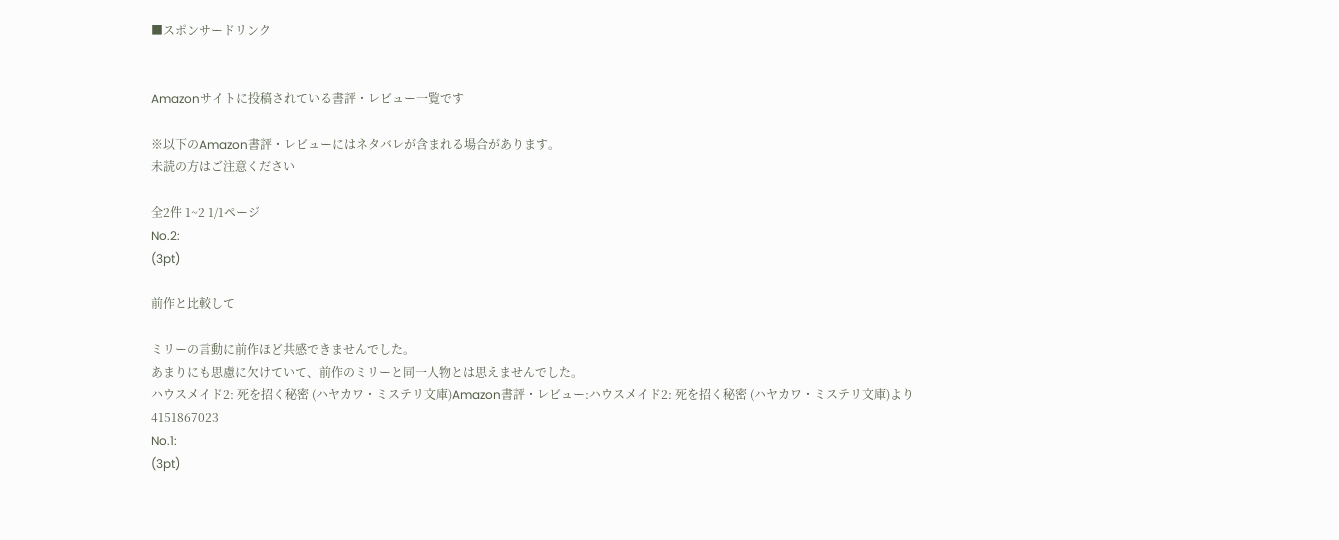■スポンサードリンク


Amazonサイトに投稿されている書評・レビュー一覧です

※以下のAmazon書評・レビューにはネタバレが含まれる場合があります。
未読の方はご注意ください

全2件 1~2 1/1ページ
No.2:
(3pt)

前作と比較して

ミリーの言動に前作ほど共感できませんでした。
あまりにも思慮に欠けていて、前作のミリーと同一人物とは思えませんでした。
ハウスメイド2: 死を招く秘密 (ハヤカワ・ミステリ文庫)Amazon書評・レビュー:ハウスメイド2: 死を招く秘密 (ハヤカワ・ミステリ文庫)より
4151867023
No.1:
(3pt)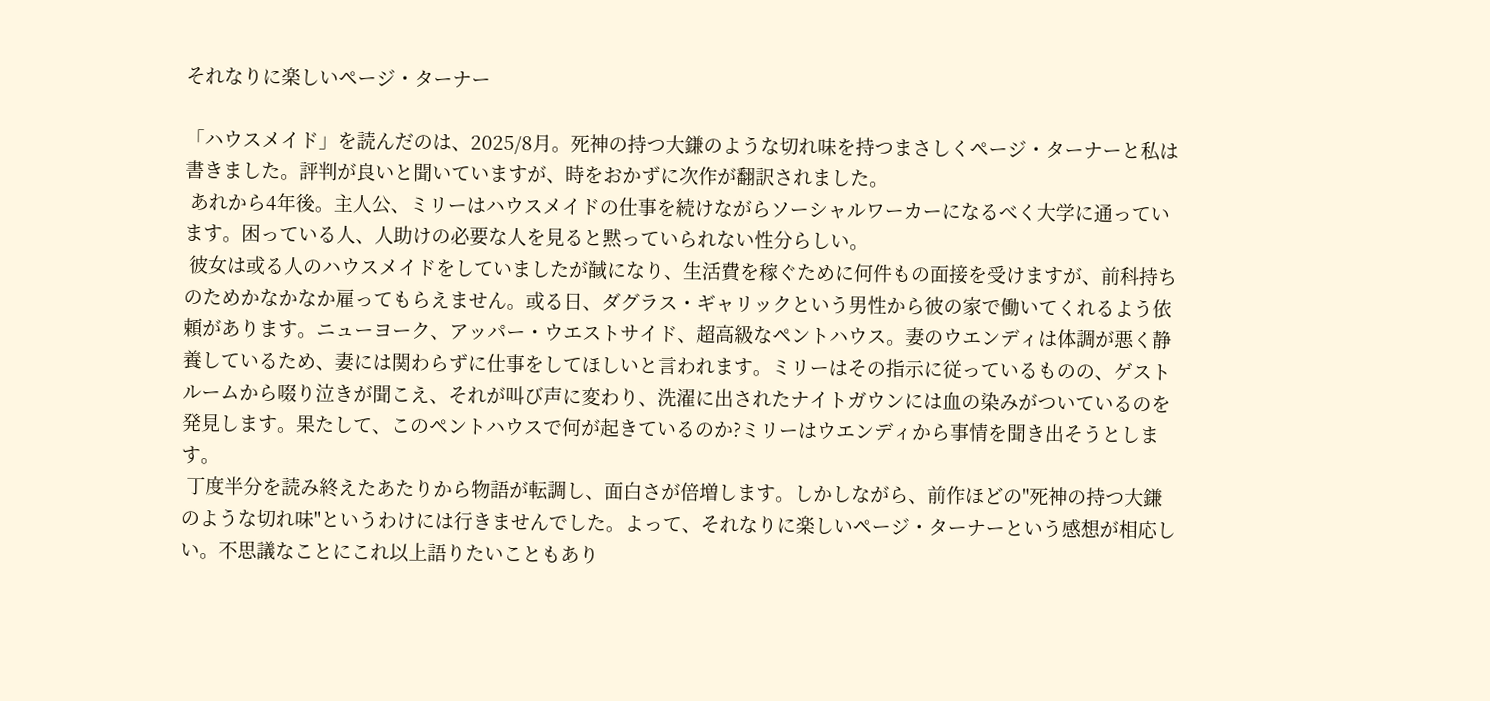それなりに楽しいページ・ターナー

「ハウスメイド」を読んだのは、2025/8月。死神の持つ大鎌のような切れ味を持つまさしくページ・ターナーと私は書きました。評判が良いと聞いていますが、時をおかずに次作が翻訳されました。
 あれから4年後。主人公、ミリーはハウスメイドの仕事を続けながらソーシャルワーカーになるべく大学に通っています。困っている人、人助けの必要な人を見ると黙っていられない性分らしい。
 彼女は或る人のハウスメイドをしていましたが馘になり、生活費を稼ぐために何件もの面接を受けますが、前科持ちのためかなかなか雇ってもらえません。或る日、ダグラス・ギャリックという男性から彼の家で働いてくれるよう依頼があります。ニューヨーク、アッパー・ウエストサイド、超高級なペントハウス。妻のウエンディは体調が悪く静養しているため、妻には関わらずに仕事をしてほしいと言われます。ミリーはその指示に従っているものの、ゲストルームから啜り泣きが聞こえ、それが叫び声に変わり、洗濯に出されたナイトガウンには血の染みがついているのを発見します。果たして、このペントハウスで何が起きているのか?ミリーはウエンディから事情を聞き出そうとします。
 丁度半分を読み終えたあたりから物語が転調し、面白さが倍増します。しかしながら、前作ほどの"死神の持つ大鎌のような切れ味"というわけには行きませんでした。よって、それなりに楽しいページ・ターナーという感想が相応しい。不思議なことにこれ以上語りたいこともあり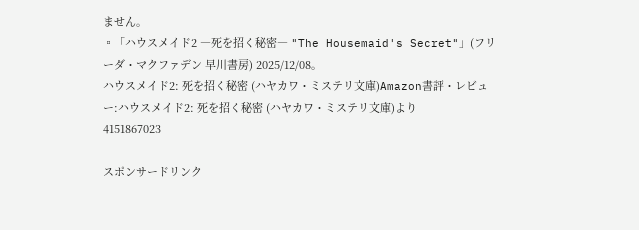ません。
▫「ハウスメイド2 ―死を招く秘密― "The Housemaid's Secret"」(フリーダ・マクファデン 早川書房) 2025/12/08。
ハウスメイド2: 死を招く秘密 (ハヤカワ・ミステリ文庫)Amazon書評・レビュー:ハウスメイド2: 死を招く秘密 (ハヤカワ・ミステリ文庫)より
4151867023

スポンサードリンク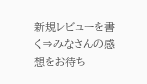新規レビューを書く⇒みなさんの感想をお待ち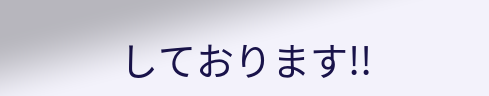しております!!